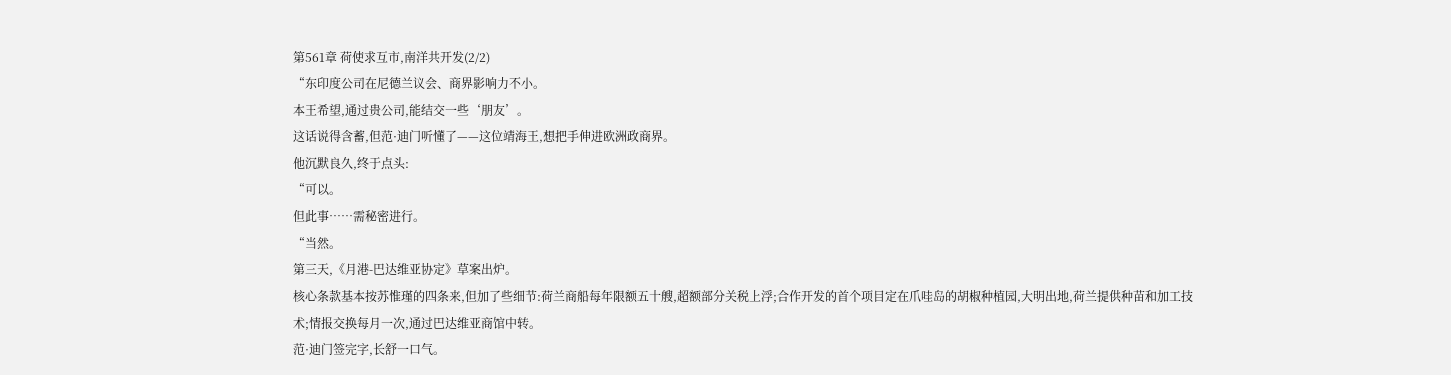第561章 荷使求互市,南洋共开发(2/2)
“东印度公司在尼德兰议会、商界影响力不小。
本王希望,通过贵公司,能结交一些‘朋友’。
这话说得含蓄,但范·迪门听懂了——这位靖海王,想把手伸进欧洲政商界。
他沉默良久,终于点头:
“可以。
但此事……需秘密进行。
“当然。
第三天,《月港-巴达维亚协定》草案出炉。
核心条款基本按苏惟瑾的四条来,但加了些细节:荷兰商船每年限额五十艘,超额部分关税上浮;合作开发的首个项目定在爪哇岛的胡椒种植园,大明出地,荷兰提供种苗和加工技术;情报交换每月一次,通过巴达维亚商馆中转。
范·迪门签完字,长舒一口气。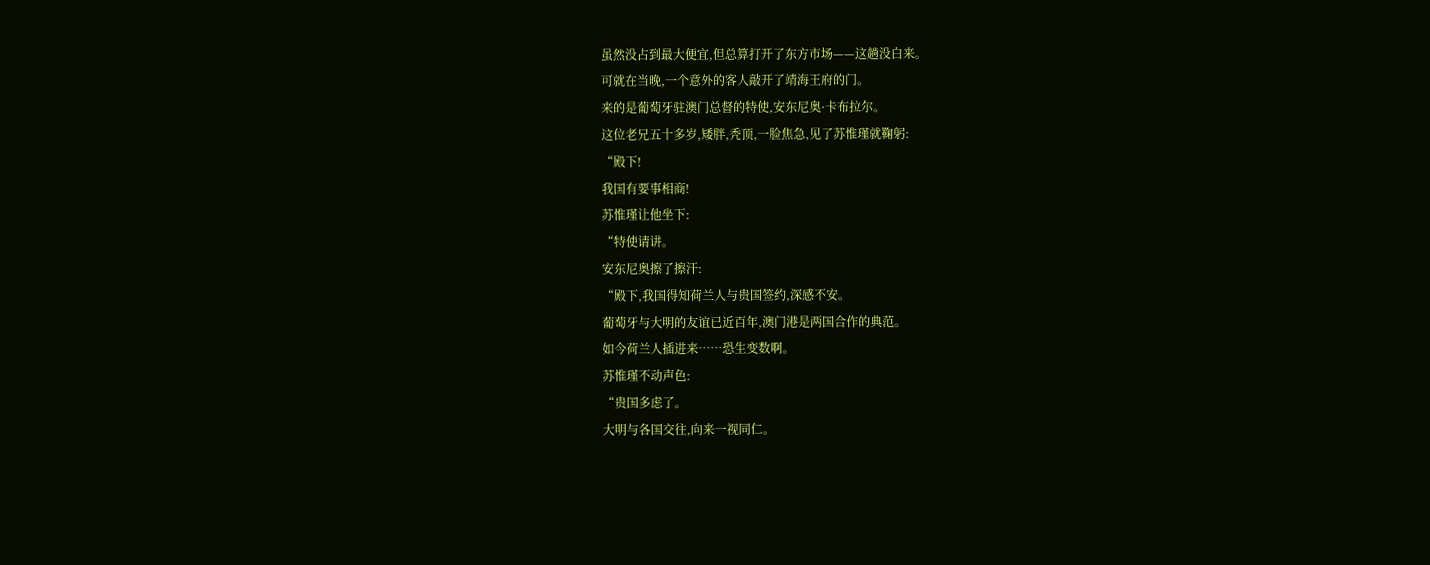虽然没占到最大便宜,但总算打开了东方市场——这趟没白来。
可就在当晚,一个意外的客人敲开了靖海王府的门。
来的是葡萄牙驻澳门总督的特使,安东尼奥·卡布拉尔。
这位老兄五十多岁,矮胖,秃顶,一脸焦急,见了苏惟瑾就鞠躬:
“殿下!
我国有要事相商!
苏惟瑾让他坐下:
“特使请讲。
安东尼奥擦了擦汗:
“殿下,我国得知荷兰人与贵国签约,深感不安。
葡萄牙与大明的友谊已近百年,澳门港是两国合作的典范。
如今荷兰人插进来……恐生变数啊。
苏惟瑾不动声色:
“贵国多虑了。
大明与各国交往,向来一视同仁。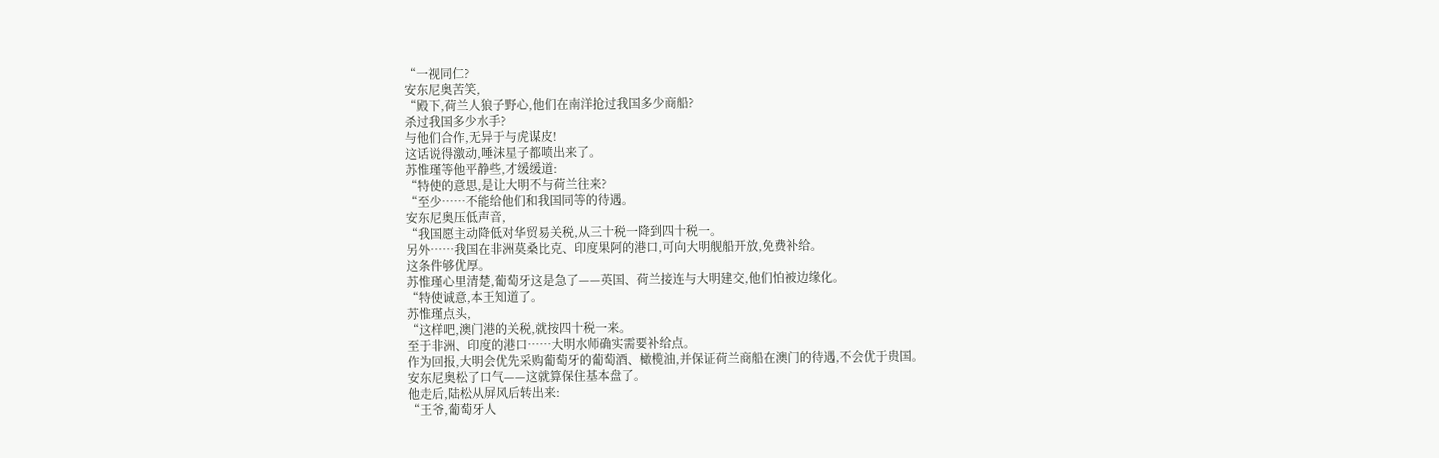“一视同仁?
安东尼奥苦笑,
“殿下,荷兰人狼子野心,他们在南洋抢过我国多少商船?
杀过我国多少水手?
与他们合作,无异于与虎谋皮!
这话说得激动,唾沫星子都喷出来了。
苏惟瑾等他平静些,才缓缓道:
“特使的意思,是让大明不与荷兰往来?
“至少……不能给他们和我国同等的待遇。
安东尼奥压低声音,
“我国愿主动降低对华贸易关税,从三十税一降到四十税一。
另外……我国在非洲莫桑比克、印度果阿的港口,可向大明舰船开放,免费补给。
这条件够优厚。
苏惟瑾心里清楚,葡萄牙这是急了——英国、荷兰接连与大明建交,他们怕被边缘化。
“特使诚意,本王知道了。
苏惟瑾点头,
“这样吧,澳门港的关税,就按四十税一来。
至于非洲、印度的港口……大明水师确实需要补给点。
作为回报,大明会优先采购葡萄牙的葡萄酒、橄榄油,并保证荷兰商船在澳门的待遇,不会优于贵国。
安东尼奥松了口气——这就算保住基本盘了。
他走后,陆松从屏风后转出来:
“王爷,葡萄牙人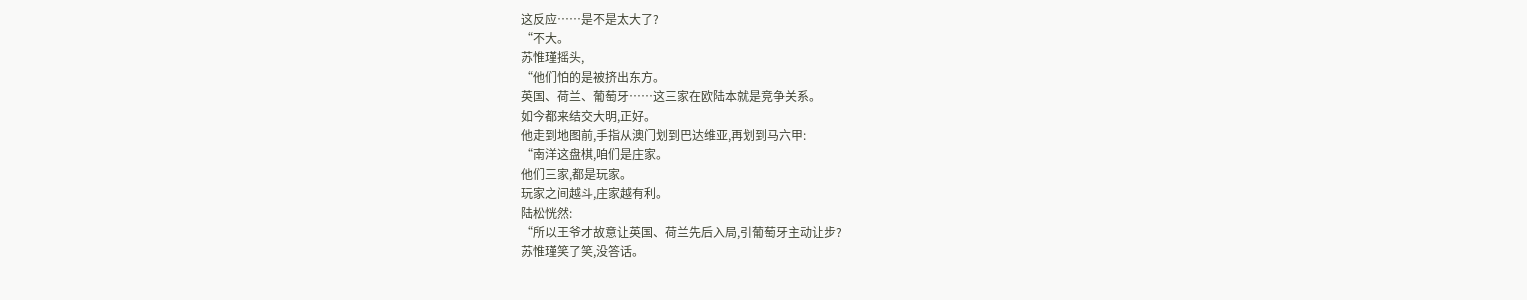这反应……是不是太大了?
“不大。
苏惟瑾摇头,
“他们怕的是被挤出东方。
英国、荷兰、葡萄牙……这三家在欧陆本就是竞争关系。
如今都来结交大明,正好。
他走到地图前,手指从澳门划到巴达维亚,再划到马六甲:
“南洋这盘棋,咱们是庄家。
他们三家,都是玩家。
玩家之间越斗,庄家越有利。
陆松恍然:
“所以王爷才故意让英国、荷兰先后入局,引葡萄牙主动让步?
苏惟瑾笑了笑,没答话。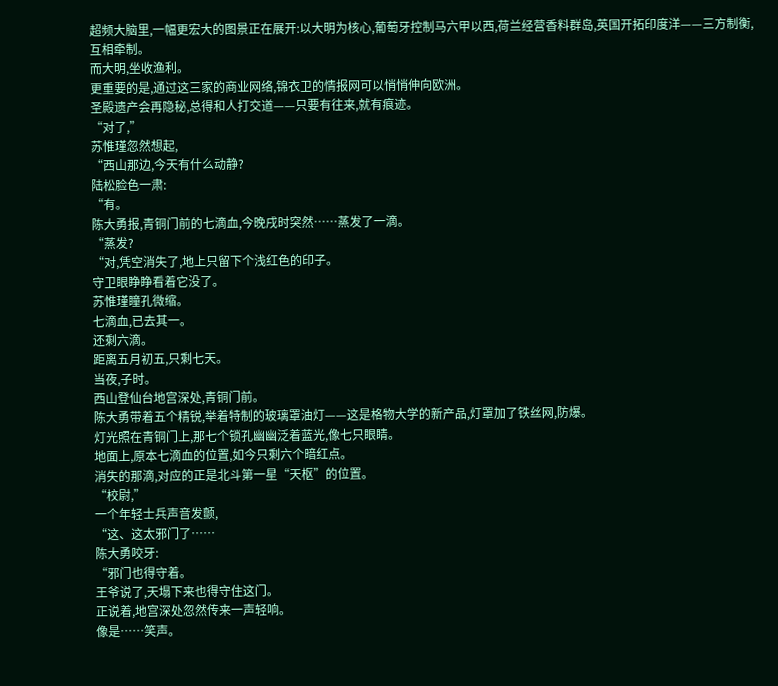超频大脑里,一幅更宏大的图景正在展开:以大明为核心,葡萄牙控制马六甲以西,荷兰经营香料群岛,英国开拓印度洋——三方制衡,互相牵制。
而大明,坐收渔利。
更重要的是,通过这三家的商业网络,锦衣卫的情报网可以悄悄伸向欧洲。
圣殿遗产会再隐秘,总得和人打交道——只要有往来,就有痕迹。
“对了,”
苏惟瑾忽然想起,
“西山那边,今天有什么动静?
陆松脸色一肃:
“有。
陈大勇报,青铜门前的七滴血,今晚戌时突然……蒸发了一滴。
“蒸发?
“对,凭空消失了,地上只留下个浅红色的印子。
守卫眼睁睁看着它没了。
苏惟瑾瞳孔微缩。
七滴血,已去其一。
还剩六滴。
距离五月初五,只剩七天。
当夜,子时。
西山登仙台地宫深处,青铜门前。
陈大勇带着五个精锐,举着特制的玻璃罩油灯——这是格物大学的新产品,灯罩加了铁丝网,防爆。
灯光照在青铜门上,那七个锁孔幽幽泛着蓝光,像七只眼睛。
地面上,原本七滴血的位置,如今只剩六个暗红点。
消失的那滴,对应的正是北斗第一星“天枢”的位置。
“校尉,”
一个年轻士兵声音发颤,
“这、这太邪门了……
陈大勇咬牙:
“邪门也得守着。
王爷说了,天塌下来也得守住这门。
正说着,地宫深处忽然传来一声轻响。
像是……笑声。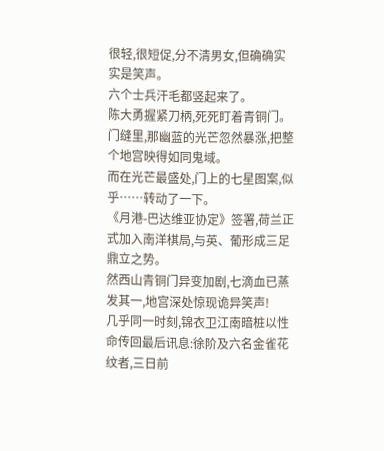很轻,很短促,分不清男女,但确确实实是笑声。
六个士兵汗毛都竖起来了。
陈大勇握紧刀柄,死死盯着青铜门。
门缝里,那幽蓝的光芒忽然暴涨,把整个地宫映得如同鬼域。
而在光芒最盛处,门上的七星图案,似乎……转动了一下。
《月港-巴达维亚协定》签署,荷兰正式加入南洋棋局,与英、葡形成三足鼎立之势。
然西山青铜门异变加剧,七滴血已蒸发其一,地宫深处惊现诡异笑声!
几乎同一时刻,锦衣卫江南暗桩以性命传回最后讯息:徐阶及六名金雀花纹者,三日前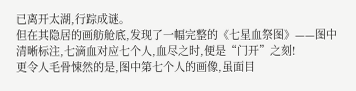已离开太湖,行踪成谜。
但在其隐居的画舫舱底,发现了一幅完整的《七星血祭图》——图中清晰标注,七滴血对应七个人,血尽之时,便是“门开”之刻!
更令人毛骨悚然的是,图中第七个人的画像,虽面目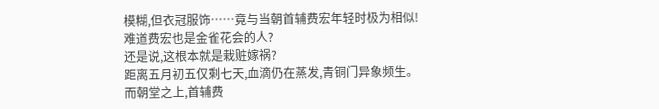模糊,但衣冠服饰……竟与当朝首辅费宏年轻时极为相似!
难道费宏也是金雀花会的人?
还是说,这根本就是栽赃嫁祸?
距离五月初五仅剩七天,血滴仍在蒸发,青铜门异象频生。
而朝堂之上,首辅费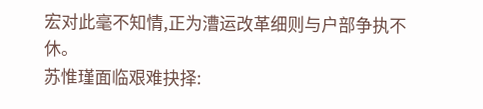宏对此毫不知情,正为漕运改革细则与户部争执不休。
苏惟瑾面临艰难抉择: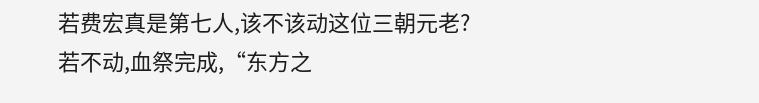若费宏真是第七人,该不该动这位三朝元老?
若不动,血祭完成,“东方之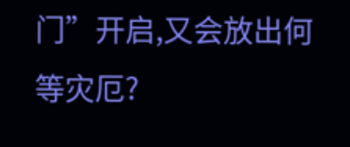门”开启,又会放出何等灾厄?